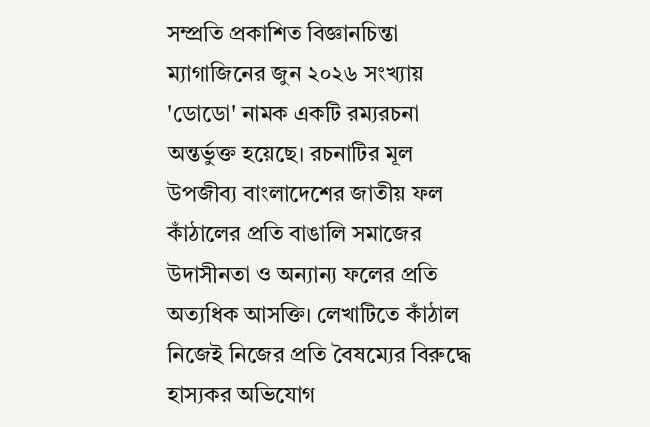সম্প্রতি প্রকাশিত বিজ্ঞানচিন্তা ম্যাগাজিনের জুন ২০২৬ সংখ্যায় 'ডোডো' নামক একটি রম্যরচনা অন্তর্ভুক্ত হয়েছে। রচনাটির মূল উপজীব্য বাংলাদেশের জাতীয় ফল কাঁঠালের প্রতি বাঙালি সমাজের উদাসীনতা ও অন্যান্য ফলের প্রতি অত্যধিক আসক্তি। লেখাটিতে কাঁঠাল নিজেই নিজের প্রতি বৈষম্যের বিরুদ্ধে হাস্যকর অভিযোগ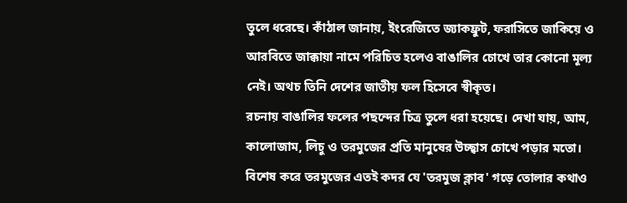তুলে ধরেছে। কাঁঠাল জানায়, ইংরেজিতে জ্যাকফ্রুট, ফরাসিতে জাকিয়ে ও আরবিতে জাক্কায়া নামে পরিচিত হলেও বাঙালির চোখে তার কোনো মূল্য নেই। অথচ তিনি দেশের জাতীয় ফল হিসেবে স্বীকৃত।
রচনায় বাঙালির ফলের পছন্দের চিত্র তুলে ধরা হয়েছে। দেখা যায়, আম, কালোজাম, লিচু ও তরমুজের প্রতি মানুষের উচ্ছ্বাস চোখে পড়ার মতো। বিশেষ করে তরমুজের এতই কদর যে 'তরমুজ ক্লাব' গড়ে তোলার কথাও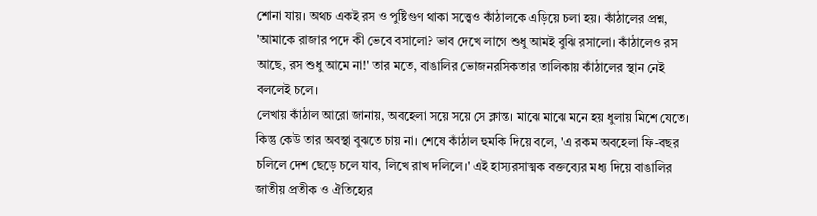শোনা যায়। অথচ একই রস ও পুষ্টিগুণ থাকা সত্ত্বেও কাঁঠালকে এড়িয়ে চলা হয়। কাঁঠালের প্রশ্ন, 'আমাকে রাজার পদে কী ভেবে বসালো? ভাব দেখে লাগে শুধু আমই বুঝি রসালো। কাঁঠালেও রস আছে, রস শুধু আমে না!' তার মতে, বাঙালির ভোজনরসিকতার তালিকায় কাঁঠালের স্থান নেই বললেই চলে।
লেখায় কাঁঠাল আরো জানায়, অবহেলা সয়ে সয়ে সে ক্লান্ত। মাঝে মাঝে মনে হয় ধুলায় মিশে যেতে। কিন্তু কেউ তার অবস্থা বুঝতে চায় না। শেষে কাঁঠাল হুমকি দিয়ে বলে, 'এ রকম অবহেলা ফি-বছর চলিলে দেশ ছেড়ে চলে যাব, লিখে রাখ দলিলে।' এই হাস্যরসাত্মক বক্তব্যের মধ্য দিয়ে বাঙালির জাতীয় প্রতীক ও ঐতিহ্যের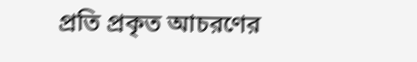প্রতি প্রকৃত আচরণের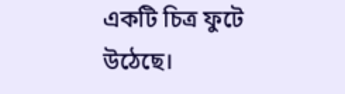একটি চিত্র ফুটে উঠেছে।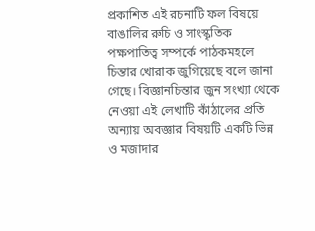প্রকাশিত এই রচনাটি ফল বিষয়ে বাঙালির রুচি ও সাংস্কৃতিক পক্ষপাতিত্ব সম্পর্কে পাঠকমহলে চিন্তার খোরাক জুগিয়েছে বলে জানা গেছে। বিজ্ঞানচিন্তার জুন সংখ্যা থেকে নেওয়া এই লেখাটি কাঁঠালের প্রতি অন্যায় অবজ্ঞার বিষয়টি একটি ভিন্ন ও মজাদার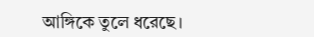আঙ্গিকে তুলে ধরেছে।